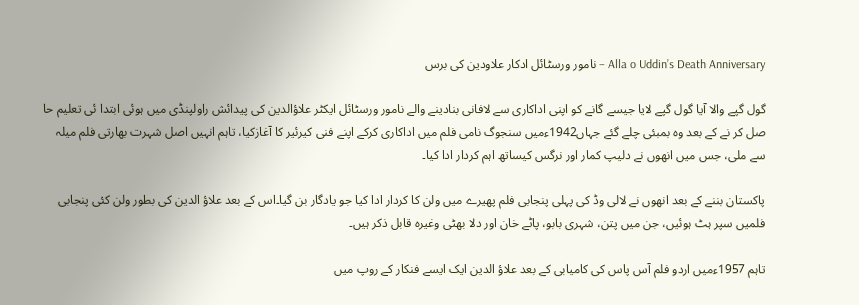Alla o Uddin’s Death Anniversary – نامور ورسٹائل ادکار علاودین کی برس

گول گپے والا آیا گول گپے لایا جیسے گانے کو اپنی اداکاری سے لافانی بنادینے والے نامور ورسٹائل ایکٹر علاؤالدین کی پیدائش راولپنڈی میں ہوئی ابتدا ئی تعلیم حا صل کر نے کے بعد وہ بمبئی چلے گئے جہاں1942ءمیں سنجوگ نامی فلم میں اداکاری کرکے اپنے فنی کیرئیر کا آغازکیا، تاہم انہیں اصل شہرت بھارتی فلم میلہ سے ملی، جس میں انھوں نے دلیپ کمار اور نرگس کیساتھ اہم کردار ادا کیا۔

پاکستان بننے کے بعد انھوں نے لالی وڈ کی پہلی پنجابی فلم پھیرے میں ولن کا کردار ادا کیا جو یادگار بن گیا۔اس کے بعد علاؤ الدین کی بطور ولن کئی پنجابی فلمیں سپر ہٹ ہوئیں، جن میں پتن، شہری بابو، پاٹے خان اور دلا بھٹی وغیرہ قابل ذکر ہیں۔

تاہم 1957ءمیں اردو فلم آس پاس کی کامیابی کے بعد علاؤ الدین ایک ایسے فنکار کے روپ میں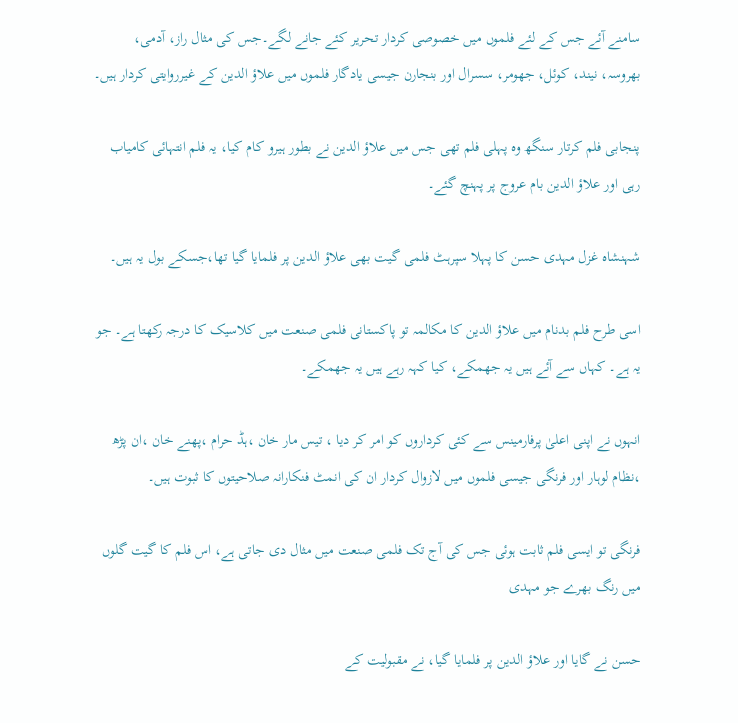سامنے آئے جس کے لئے فلموں میں خصوصی کردار تحریر کئے جانے لگے۔جس کی مثال راز، آدمی، بھروسہ، نیند، کوئل، جھومر، سسرال اور بنجارن جیسی یادگار فلموں میں علاؤ الدین کے غیرروایتی کردار ہیں۔

پنجابی فلم کرتار سنگھ وہ پہلی فلم تھی جس میں علاؤ الدین نے بطور ہیرو کام کیا، یہ فلم انتہائی کامیاب رہی اور علاؤ الدین بام عروج پر پہنچ گئے۔

شہنشاہ غزل مہدی حسن کا پہلا سپرہٹ فلمی گیت بھی علاؤ الدین پر فلمایا گیا تھا،جسکے بول یہ ہیں۔

اسی طرح فلم بدنام میں علاؤ الدین کا مکالمہ تو پاکستانی فلمی صنعت میں کلاسیک کا درجہ رکھتا ہے۔ جو یہ ہے۔ کہاں سے آئے ہیں یہ جھمکے، کیا کہہ رہے ہیں یہ جھمکے۔

انہوں نے اپنی اعلیٰ پرفارمینس سے کئی کرداروں کو امر کر دیا ، تیس مار خان ،ہڈ حرام ،پھنے خان ،ان پڑھ ،نظام لوہار اور فرنگی جیسی فلموں میں لازوال کردار ان کی انمٹ فنکارانہ صلاحیتوں کا ثبوت ہیں۔

فرنگی تو ایسی فلم ثابت ہوئی جس کی آج تک فلمی صنعت میں مثال دی جاتی ہے، اس فلم کا گیت گلوں میں رنگ بھرے جو مہدی

حسن نے گایا اور علاؤ الدین پر فلمایا گیا، نے مقبولیت کے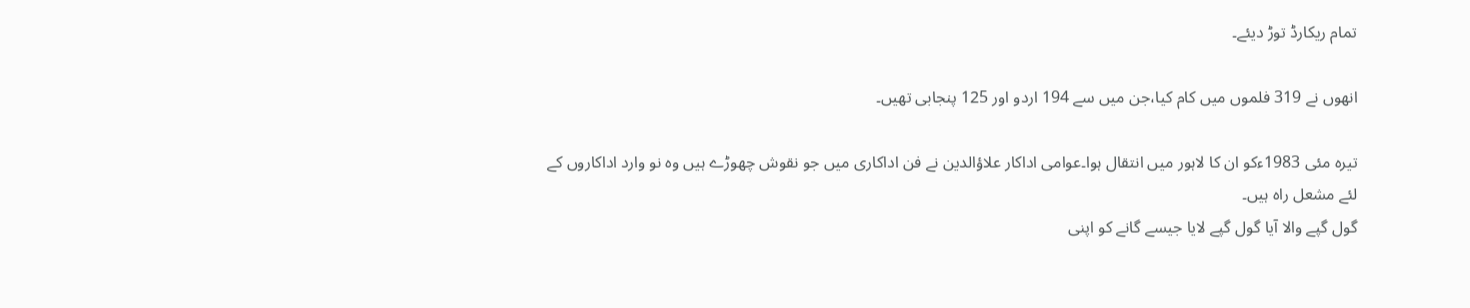تمام ریکارڈ توڑ دیئے۔

انھوں نے 319 فلموں میں کام کیا،جن میں سے 194 اردو اور 125 پنجابی تھیں۔

تیرہ مئی 1983ءکو ان کا لاہور میں انتقال ہوا۔عوامی اداکار علاؤالدین نے فن اداکاری میں جو نقوش چھوڑے ہیں وہ نو وارد اداکاروں کے لئے مشعل راہ ہیں۔
گول گپے والا آیا گول گپے لایا جیسے گانے کو اپنی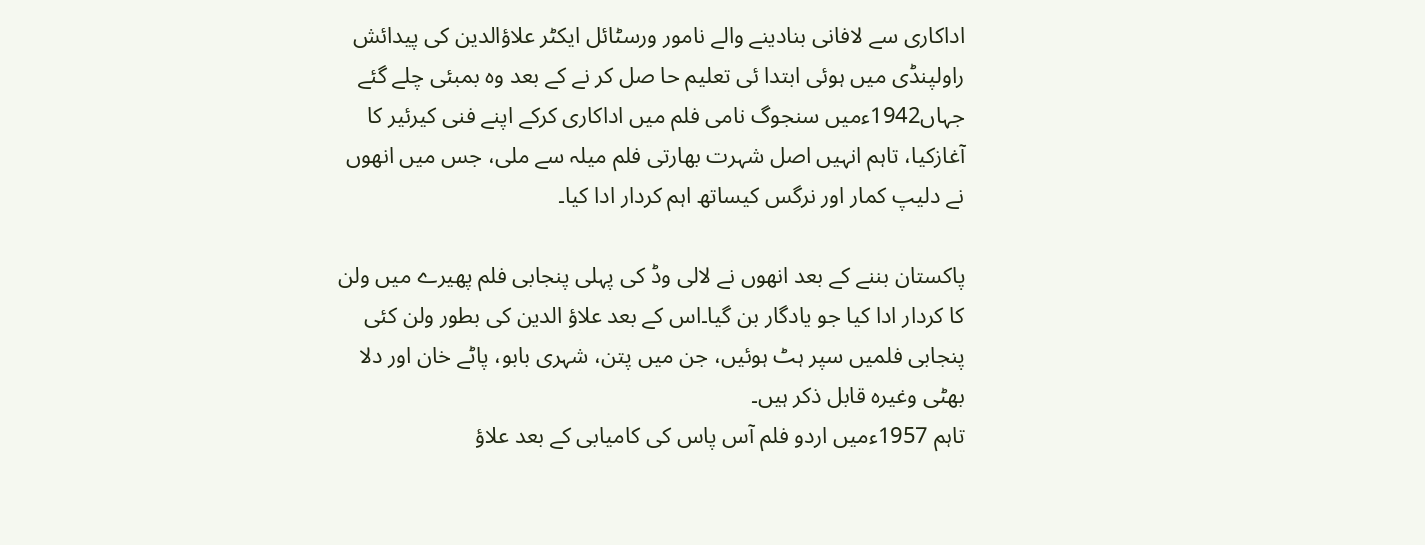اداکاری سے لافانی بنادینے والے نامور ورسٹائل ایکٹر علاؤالدین کی پیدائش راولپنڈی میں ہوئی ابتدا ئی تعلیم حا صل کر نے کے بعد وہ بمبئی چلے گئے جہاں1942ءمیں سنجوگ نامی فلم میں اداکاری کرکے اپنے فنی کیرئیر کا آغازکیا، تاہم انہیں اصل شہرت بھارتی فلم میلہ سے ملی، جس میں انھوں نے دلیپ کمار اور نرگس کیساتھ اہم کردار ادا کیا۔

پاکستان بننے کے بعد انھوں نے لالی وڈ کی پہلی پنجابی فلم پھیرے میں ولن کا کردار ادا کیا جو یادگار بن گیا۔اس کے بعد علاؤ الدین کی بطور ولن کئی پنجابی فلمیں سپر ہٹ ہوئیں، جن میں پتن، شہری بابو، پاٹے خان اور دلا بھٹی وغیرہ قابل ذکر ہیں۔
تاہم 1957ءمیں اردو فلم آس پاس کی کامیابی کے بعد علاؤ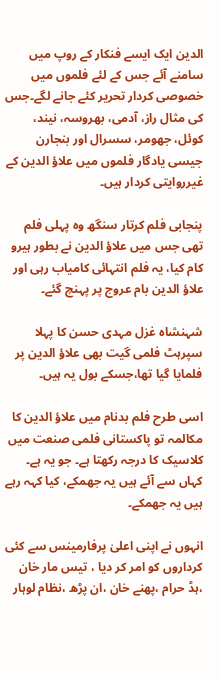الدین ایک ایسے فنکار کے روپ میں سامنے آئے جس کے لئے فلموں میں خصوصی کردار تحریر کئے جانے لگے۔جس کی مثال راز، آدمی، بھروسہ، نیند، کوئل، جھومر، سسرال اور بنجارن جیسی یادگار فلموں میں علاؤ الدین کے غیرروایتی کردار ہیں۔

پنجابی فلم کرتار سنگھ وہ پہلی فلم تھی جس میں علاؤ الدین نے بطور ہیرو کام کیا، یہ فلم انتہائی کامیاب رہی اور علاؤ الدین بام عروج پر پہنچ گئے۔

شہنشاہ غزل مہدی حسن کا پہلا سپرہٹ فلمی گیت بھی علاؤ الدین پر فلمایا گیا تھا،جسکے بول یہ ہیں۔

اسی طرح فلم بدنام میں علاؤ الدین کا مکالمہ تو پاکستانی فلمی صنعت میں کلاسیک کا درجہ رکھتا ہے۔ جو یہ ہے۔ کہاں سے آئے ہیں یہ جھمکے، کیا کہہ رہے ہیں یہ جھمکے۔

انہوں نے اپنی اعلیٰ پرفارمینس سے کئی کرداروں کو امر کر دیا ، تیس مار خان ،ہڈ حرام ،پھنے خان ،ان پڑھ ،نظام لوہار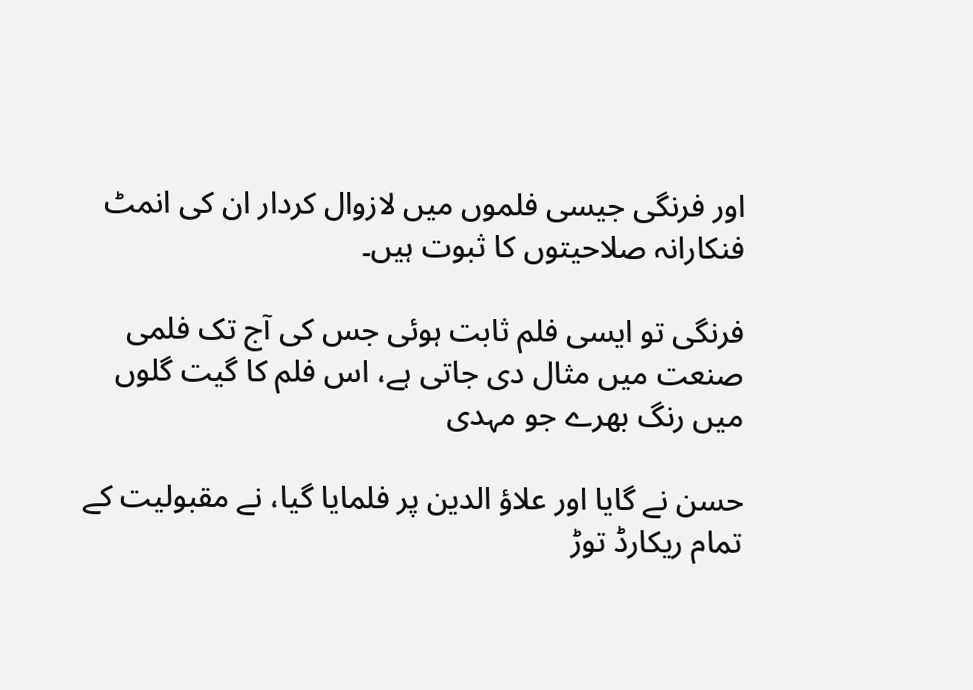اور فرنگی جیسی فلموں میں لازوال کردار ان کی انمٹ فنکارانہ صلاحیتوں کا ثبوت ہیں۔

فرنگی تو ایسی فلم ثابت ہوئی جس کی آج تک فلمی صنعت میں مثال دی جاتی ہے، اس فلم کا گیت گلوں میں رنگ بھرے جو مہدی

حسن نے گایا اور علاؤ الدین پر فلمایا گیا، نے مقبولیت کے تمام ریکارڈ توڑ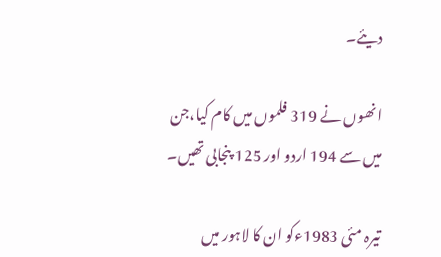دیئے۔

انھوں نے 319 فلموں میں کام کیا،جن میں سے 194 اردو اور 125 پنجابی تھیں۔

تیرہ مئی 1983ءکو ان کا لاہور میں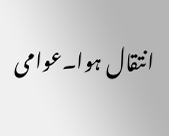انتقال ہوا۔عوامی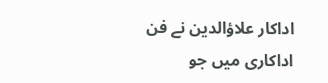اداکار علاؤالدین نے فن اداکاری میں جو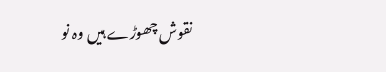نقوش چھوڑے ہیں وہ نو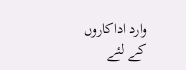وارد اداکاروں کے لئے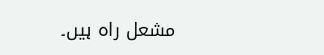مشعل راہ ہیں۔